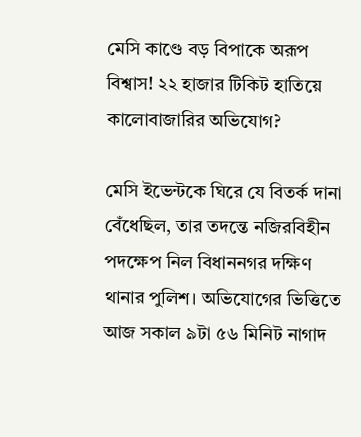মেসি কাণ্ডে বড় বিপাকে অরূপ বিশ্বাস! ২২ হাজার টিকিট হাতিয়ে কালোবাজারির অভিযোগ?

মেসি ইভেন্টকে ঘিরে যে বিতর্ক দানা বেঁধেছিল, তার তদন্তে নজিরবিহীন পদক্ষেপ নিল বিধাননগর দক্ষিণ থানার পুলিশ। অভিযোগের ভিত্তিতে আজ সকাল ৯টা ৫৬ মিনিট নাগাদ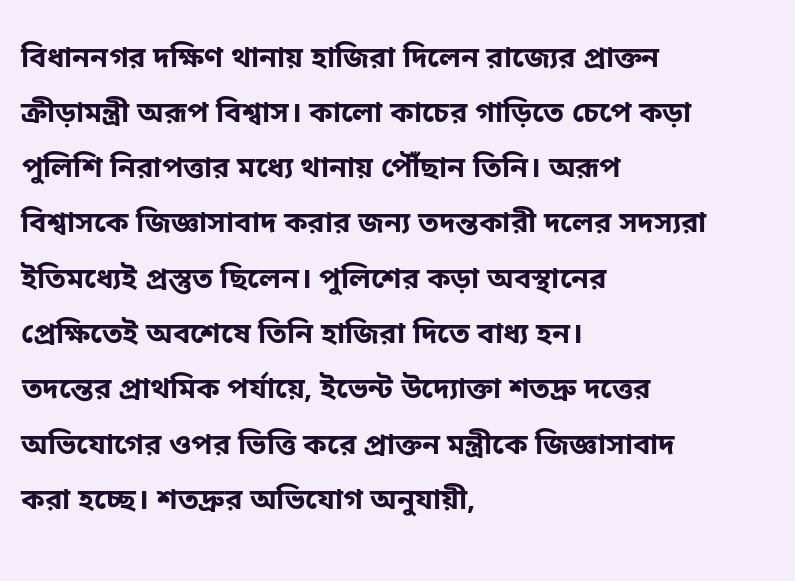বিধাননগর দক্ষিণ থানায় হাজিরা দিলেন রাজ্যের প্রাক্তন ক্রীড়ামন্ত্রী অরূপ বিশ্বাস। কালো কাচের গাড়িতে চেপে কড়া পুলিশি নিরাপত্তার মধ্যে থানায় পৌঁছান তিনি। অরূপ বিশ্বাসকে জিজ্ঞাসাবাদ করার জন্য তদন্তকারী দলের সদস্যরা ইতিমধ্যেই প্রস্তুত ছিলেন। পুলিশের কড়া অবস্থানের প্রেক্ষিতেই অবশেষে তিনি হাজিরা দিতে বাধ্য হন।
তদন্তের প্রাথমিক পর্যায়ে, ইভেন্ট উদ্যোক্তা শতদ্রু দত্তের অভিযোগের ওপর ভিত্তি করে প্রাক্তন মন্ত্রীকে জিজ্ঞাসাবাদ করা হচ্ছে। শতদ্রুর অভিযোগ অনুযায়ী,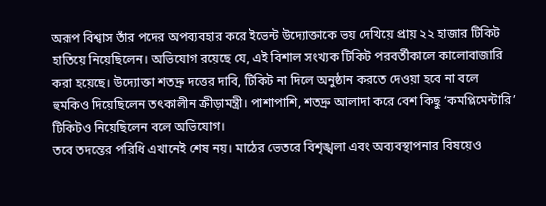অরূপ বিশ্বাস তাঁর পদের অপব্যবহার করে ইভেন্ট উদ্যোক্তাকে ভয় দেখিয়ে প্রায় ২২ হাজার টিকিট হাতিয়ে নিয়েছিলেন। অভিযোগ রয়েছে যে, এই বিশাল সংখ্যক টিকিট পরবর্তীকালে কালোবাজারি করা হয়েছে। উদ্যোক্তা শতদ্রু দত্তের দাবি, টিকিট না দিলে অনুষ্ঠান করতে দেওয়া হবে না বলে হুমকিও দিয়েছিলেন তৎকালীন ক্রীড়ামন্ত্রী। পাশাপাশি, শতদ্রু আলাদা করে বেশ কিছু ‘কমপ্লিমেন্টারি’ টিকিটও নিয়েছিলেন বলে অভিযোগ।
তবে তদন্তের পরিধি এখানেই শেষ নয়। মাঠের ভেতরে বিশৃঙ্খলা এবং অব্যবস্থাপনার বিষয়েও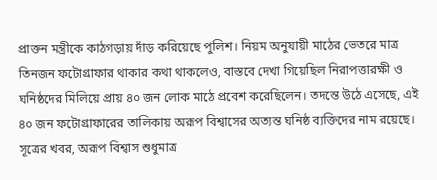প্রাক্তন মন্ত্রীকে কাঠগড়ায় দাঁড় করিয়েছে পুলিশ। নিয়ম অনুযায়ী মাঠের ভেতরে মাত্র তিনজন ফটোগ্রাফার থাকার কথা থাকলেও, বাস্তবে দেখা গিয়েছিল নিরাপত্তারক্ষী ও ঘনিষ্ঠদের মিলিয়ে প্রায় ৪০ জন লোক মাঠে প্রবেশ করেছিলেন। তদন্তে উঠে এসেছে, এই ৪০ জন ফটোগ্রাফারের তালিকায় অরূপ বিশ্বাসের অত্যন্ত ঘনিষ্ঠ ব্যক্তিদের নাম রয়েছে।
সূত্রের খবর, অরূপ বিশ্বাস শুধুমাত্র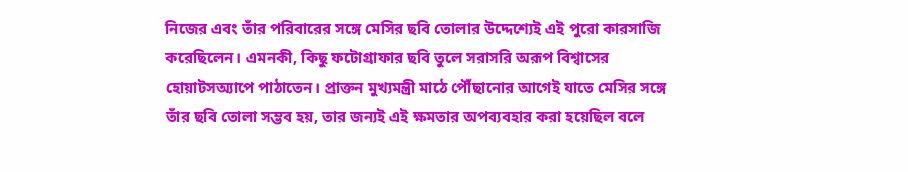নিজের এবং তাঁর পরিবারের সঙ্গে মেসির ছবি তোলার উদ্দেশ্যেই এই পুরো কারসাজি করেছিলেন। এমনকী, কিছু ফটোগ্রাফার ছবি তুলে সরাসরি অরূপ বিশ্বাসের হোয়াটসঅ্যাপে পাঠাতেন। প্রাক্তন মুখ্যমন্ত্রী মাঠে পৌঁছানোর আগেই যাতে মেসির সঙ্গে তাঁর ছবি তোলা সম্ভব হয়, তার জন্যই এই ক্ষমতার অপব্যবহার করা হয়েছিল বলে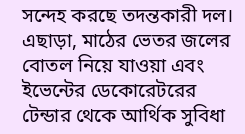সন্দেহ করছে তদন্তকারী দল। এছাড়া, মাঠের ভেতর জলের বোতল নিয়ে যাওয়া এবং ইভেন্টের ডেকোরেটরের টেন্ডার থেকে আর্থিক সুবিধা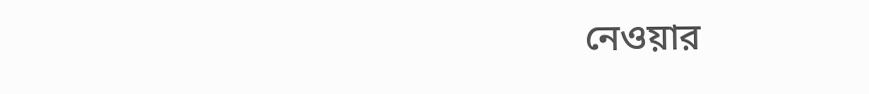নেওয়ার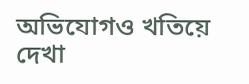অভিযোগও খতিয়ে দেখা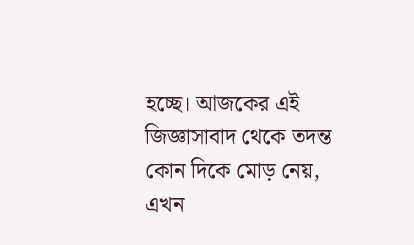হচ্ছে। আজকের এই জিজ্ঞাসাবাদ থেকে তদন্ত কোন দিকে মোড় নেয়, এখন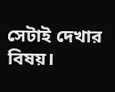সেটাই দেখার বিষয়।